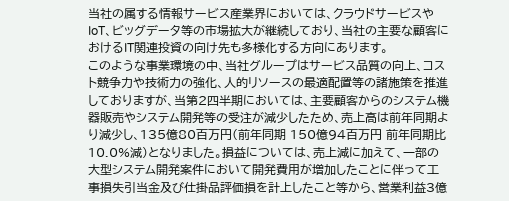当社の属する情報サービス産業界においては、クラウドサービスやIoT、ビッグデータ等の市場拡大が継続しており、当社の主要な顧客におけるIT関連投資の向け先も多様化する方向にあります。
このような事業環境の中、当社グループはサービス品質の向上、コスト競争力や技術力の強化、人的リソースの最適配置等の諸施策を推進しておりますが、当第2四半期においては、主要顧客からのシステム機器販売やシステム開発等の受注が減少したため、売上高は前年同期より減少し、135億80百万円(前年同期 150億94百万円 前年同期比 10.0%減)となりました。損益については、売上減に加えて、一部の大型システム開発案件において開発費用が増加したことに伴って工事損失引当金及び仕掛品評価損を計上したこと等から、営業利益3億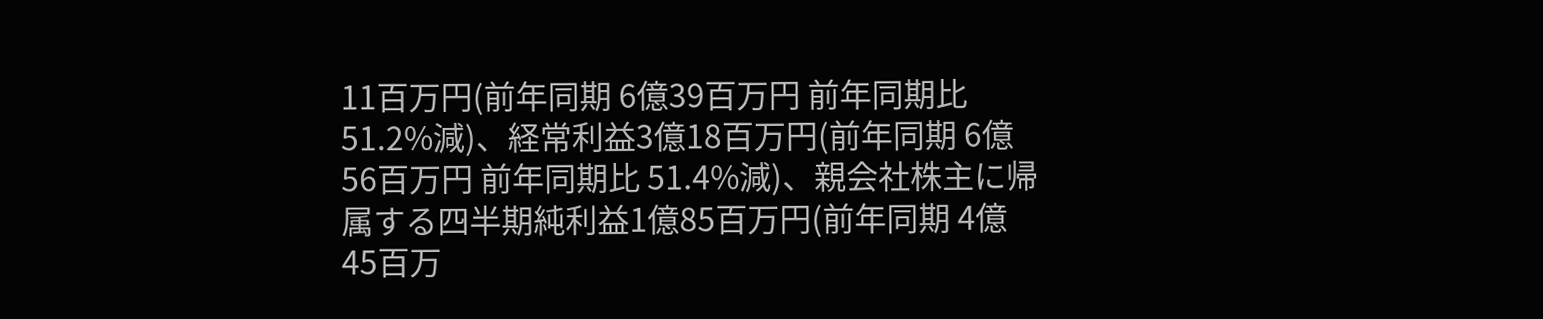11百万円(前年同期 6億39百万円 前年同期比 51.2%減)、経常利益3億18百万円(前年同期 6億56百万円 前年同期比 51.4%減)、親会社株主に帰属する四半期純利益1億85百万円(前年同期 4億45百万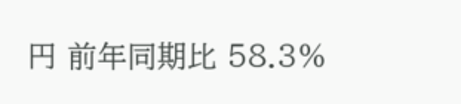円 前年同期比 58.3%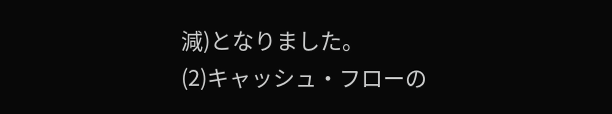減)となりました。
(2)キャッシュ・フローの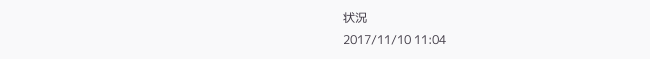状況
2017/11/10 11:04